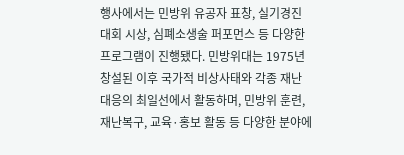행사에서는 민방위 유공자 표창, 실기경진대회 시상, 심폐소생술 퍼포먼스 등 다양한 프로그램이 진행됐다. 민방위대는 1975년 창설된 이후 국가적 비상사태와 각종 재난 대응의 최일선에서 활동하며, 민방위 훈련, 재난복구, 교육·홍보 활동 등 다양한 분야에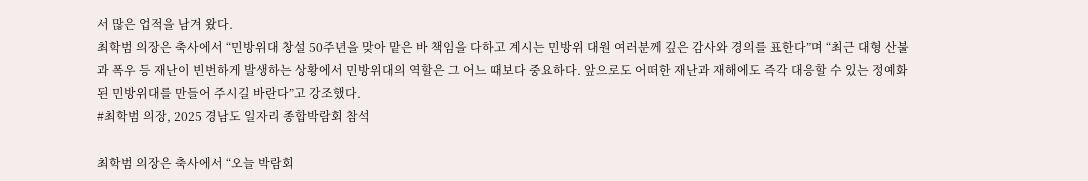서 많은 업적을 남겨 왔다.
최학범 의장은 축사에서 “민방위대 창설 50주년을 맞아 맡은 바 책임을 다하고 계시는 민방위 대원 여러분께 깊은 감사와 경의를 표한다”며 “최근 대형 산불과 폭우 등 재난이 빈번하게 발생하는 상황에서 민방위대의 역할은 그 어느 때보다 중요하다. 앞으로도 어떠한 재난과 재해에도 즉각 대응할 수 있는 정예화된 민방위대를 만들어 주시길 바란다”고 강조했다.
#최학범 의장, 2025 경남도 일자리 종합박람회 참석

최학범 의장은 축사에서 “오늘 박람회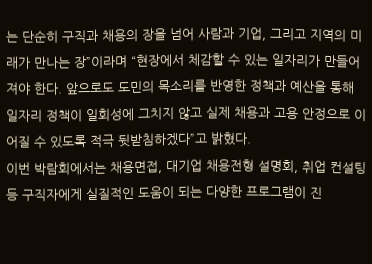는 단순히 구직과 채용의 장을 넘어 사람과 기업, 그리고 지역의 미래가 만나는 장”이라며 “현장에서 체감할 수 있는 일자리가 만들어져야 한다. 앞으로도 도민의 목소리를 반영한 정책과 예산을 통해 일자리 정책이 일회성에 그치지 않고 실제 채용과 고용 안정으로 이어질 수 있도록 적극 뒷받침하겠다”고 밝혔다.
이번 박람회에서는 채용면접, 대기업 채용전형 설명회, 취업 컨설팅 등 구직자에게 실질적인 도움이 되는 다양한 프로그램이 진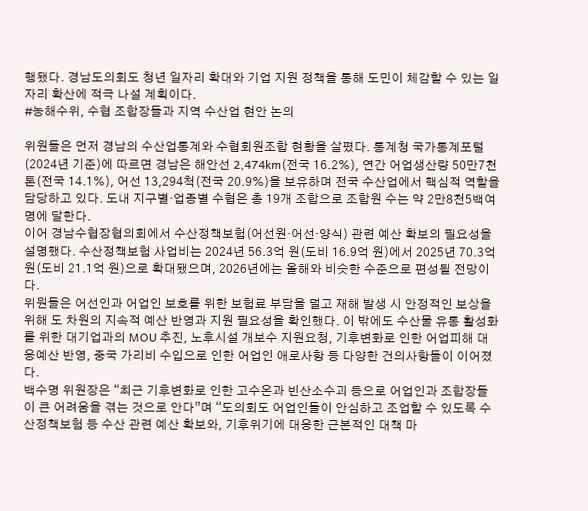행됐다. 경남도의회도 청년 일자리 확대와 기업 지원 정책을 통해 도민이 체감할 수 있는 일자리 확산에 적극 나설 계획이다.
#농해수위, 수협 조합장들과 지역 수산업 현안 논의

위원들은 먼저 경남의 수산업통계와 수협회원조합 현황을 살폈다. 통계청 국가통계포털(2024년 기준)에 따르면 경남은 해안선 2,474km(전국 16.2%), 연간 어업생산량 50만7천 톤(전국 14.1%), 어선 13,294척(전국 20.9%)을 보유하며 전국 수산업에서 핵심적 역할을 담당하고 있다. 도내 지구별·업종별 수협은 총 19개 조합으로 조합원 수는 약 2만8천5백여 명에 달한다.
이어 경남수협장협의회에서 수산정책보험(어선원·어선·양식) 관련 예산 확보의 필요성을 설명했다. 수산정책보험 사업비는 2024년 56.3억 원(도비 16.9억 원)에서 2025년 70.3억 원(도비 21.1억 원)으로 확대됐으며, 2026년에는 올해와 비슷한 수준으로 편성될 전망이다.
위원들은 어선인과 어업인 보호를 위한 보험료 부담을 덜고 재해 발생 시 안정적인 보상을 위해 도 차원의 지속적 예산 반영과 지원 필요성을 확인했다. 이 밖에도 수산물 유통 활성화를 위한 대기업과의 MOU 추진, 노후시설 개보수 지원요청, 기후변화로 인한 어업피해 대응예산 반영, 중국 가리비 수입으로 인한 어업인 애로사항 등 다양한 건의사항들이 이어졌다.
백수명 위원장은 “최근 기후변화로 인한 고수온과 빈산소수괴 등으로 어업인과 조합장들이 큰 어려움을 겪는 것으로 안다”며 “도의회도 어업인들이 안심하고 조업할 수 있도록 수산정책보험 등 수산 관련 예산 확보와, 기후위기에 대응한 근본적인 대책 마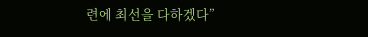련에 최선을 다하겠다”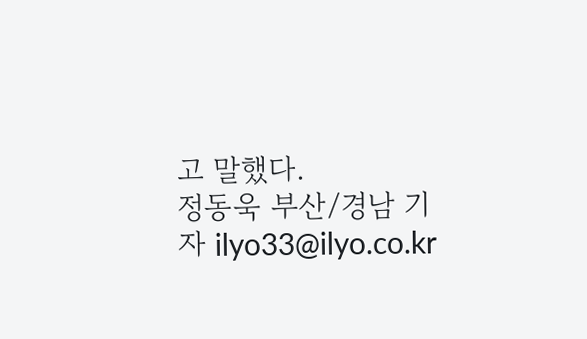고 말했다.
정동욱 부산/경남 기자 ilyo33@ilyo.co.kr